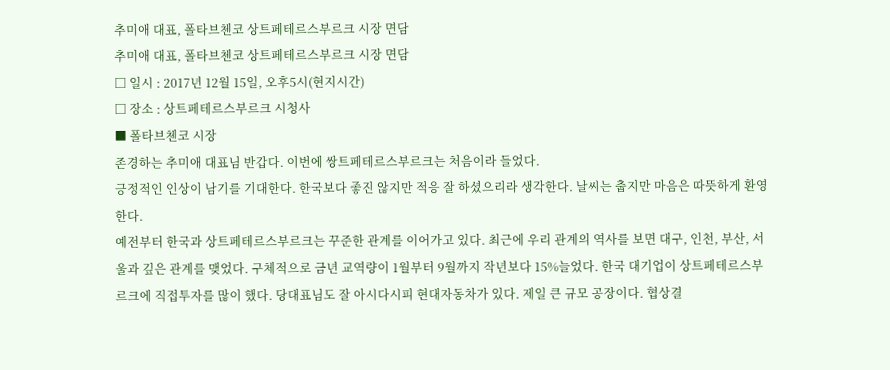추미애 대표, 폴타브첸코 상트페테르스부르크 시장 면담
추미애 대표, 폴타브첸코 상트페테르스부르크 시장 면담
□ 일시 : 2017년 12월 15일, 오후5시(현지시간)
□ 장소 : 상트페테르스부르크 시청사
■ 폴타브첸코 시장
존경하는 추미애 대표님 반갑다. 이번에 쌍트페테르스부르크는 처음이라 들었다.
긍정적인 인상이 남기를 기대한다. 한국보다 좋진 않지만 적응 잘 하셨으리라 생각한다. 날씨는 춥지만 마음은 따뜻하게 환영한다.
예전부터 한국과 상트페테르스부르크는 꾸준한 관계를 이어가고 있다. 최근에 우리 관계의 역사를 보면 대구, 인천, 부산, 서울과 깊은 관계를 맺었다. 구체적으로 금년 교역량이 1월부터 9월까지 작년보다 15%늘었다. 한국 대기업이 상트페테르스부르크에 직접투자를 많이 했다. 당대표님도 잘 아시다시피 현대자동차가 있다. 제일 큰 규모 공장이다. 협상결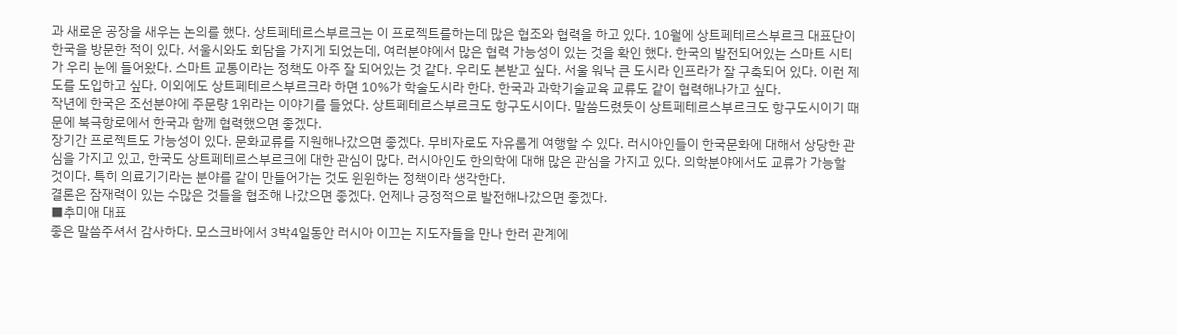과 새로운 공장을 새우는 논의를 했다. 상트페테르스부르크는 이 프로젝트를하는데 많은 협조와 협력을 하고 있다. 10월에 상트페테르스부르크 대표단이 한국을 방문한 적이 있다. 서울시와도 회담을 가지게 되었는데, 여러분야에서 많은 협력 가능성이 있는 것을 확인 했다. 한국의 발전되어있는 스마트 시티가 우리 눈에 들어왔다. 스마트 교통이라는 정책도 아주 잘 되어있는 것 같다. 우리도 본받고 싶다. 서울 워낙 큰 도시라 인프라가 잘 구축되어 있다. 이런 제도를 도입하고 싶다. 이외에도 상트페테르스부르크라 하면 10%가 학술도시라 한다. 한국과 과학기술교육 교류도 같이 협력해나가고 싶다.
작년에 한국은 조선분야에 주문량 1위라는 이야기를 들었다. 상트페테르스부르크도 항구도시이다. 말씀드렸듯이 상트페테르스부르크도 항구도시이기 때문에 북극항로에서 한국과 함께 협력했으면 좋겠다.
장기간 프로젝트도 가능성이 있다. 문화교류를 지원해나갔으면 좋겠다. 무비자로도 자유롭게 여행할 수 있다. 러시아인들이 한국문화에 대해서 상당한 관심을 가지고 있고, 한국도 상트페테르스부르크에 대한 관심이 많다. 러시아인도 한의학에 대해 많은 관심을 가지고 있다. 의학분야에서도 교류가 가능할 것이다. 특히 의료기기라는 분야를 같이 만들어가는 것도 윈윈하는 정책이라 생각한다.
결론은 잠재력이 있는 수많은 것들을 협조해 나갔으면 좋겠다. 언제나 긍정적으로 발전해나갔으면 좋겠다.
■추미애 대표
좋은 말씀주셔서 감사하다. 모스크바에서 3박4일동안 러시아 이끄는 지도자들을 만나 한러 관계에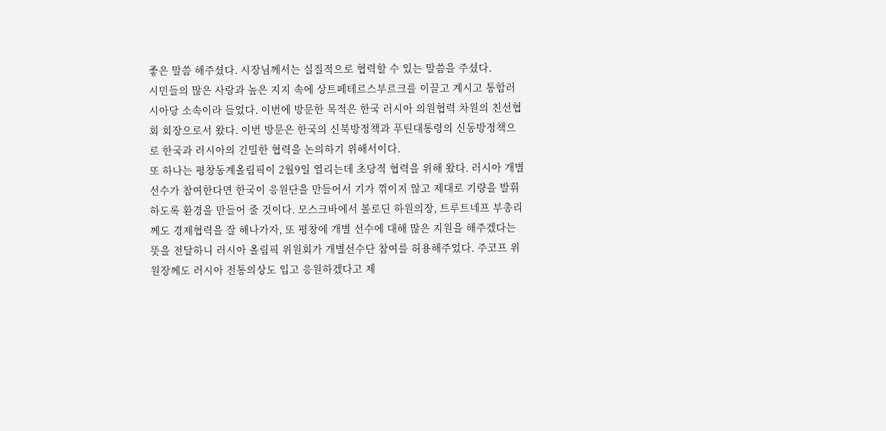좋은 말씀 해주셨다. 시장님께서는 실질적으로 협력할 수 있는 말씀을 주셨다.
시민들의 많은 사랑과 높은 지지 속에 상트페테르스부르크를 이끌고 계시고 통합러시아당 소속이라 들었다. 이번에 방문한 목적은 한국 러시아 의원협력 차원의 친선협회 회장으로서 왔다. 이번 방문은 한국의 신북방정책과 푸틴대통령의 신동방정책으로 한국과 러시아의 긴밀한 협력을 논의하기 위해서이다.
또 하나는 평창동계올림픽이 2월9일 열리는데 초당적 협력을 위해 왔다. 러시아 개별선수가 참여한다면 한국이 응원단을 만들어서 기가 꺾이지 않고 제대로 기량을 발휘하도록 환경을 만들어 줄 것이다. 모스크바에서 볼로딘 하원의장, 트루트네프 부총리께도 경제협력을 잘 해나가자, 또 평창에 개별 선수에 대해 많은 지원을 해주겠다는 뜻을 전달하니 러시아 올림픽 위원회가 개별선수단 참여를 허용해주었다. 주코프 위원장께도 러시아 전통의상도 입고 응원하겠다고 제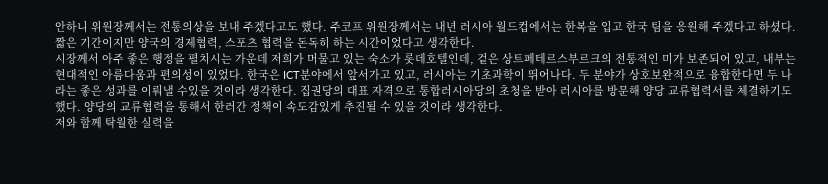안하니 위원장께서는 전통의상을 보내 주겠다고도 했다. 주코프 위원장께서는 내년 러시아 월드컵에서는 한복을 입고 한국 팀을 응원해 주겠다고 하셨다. 짧은 기간이지만 양국의 경제협력, 스포츠 협력을 돈독히 하는 시간이었다고 생각한다.
시장께서 아주 좋은 행정을 펼치시는 가운데 저희가 머물고 있는 숙소가 롯데호텔인데, 겉은 상트페테르스부르크의 전통적인 미가 보존되어 있고, 내부는 현대적인 아름다움과 편의성이 있었다. 한국은 ICT분야에서 앞서가고 있고, 러시아는 기초과학이 뛰어나다. 두 분야가 상호보완적으로 융합한다면 두 나라는 좋은 성과를 이뤄낼 수있을 것이라 생각한다. 집권당의 대표 자격으로 통합러시아당의 초청을 받아 러시아를 방문해 양당 교류협력서를 체결하기도 했다. 양당의 교류협력을 통해서 한러간 정책이 속도감있게 추진될 수 있을 것이라 생각한다.
저와 함께 탁월한 실력을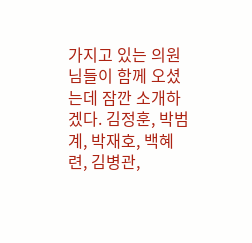가지고 있는 의원님들이 함께 오셨는데 잠깐 소개하겠다. 김정훈, 박범계, 박재호, 백혜련, 김병관,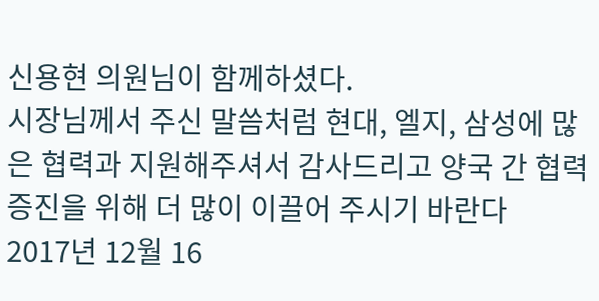신용현 의원님이 함께하셨다.
시장님께서 주신 말씀처럼 현대, 엘지, 삼성에 많은 협력과 지원해주셔서 감사드리고 양국 간 협력 증진을 위해 더 많이 이끌어 주시기 바란다
2017년 12월 16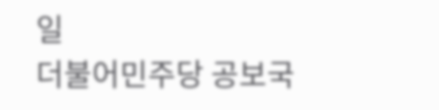일
더불어민주당 공보국